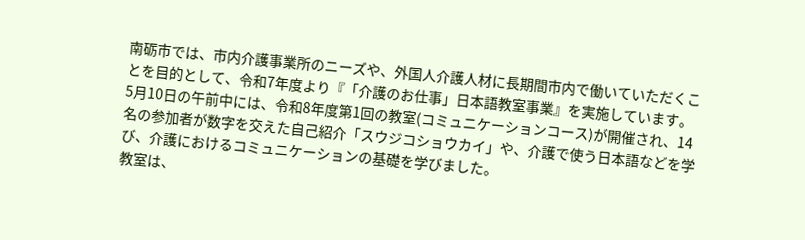南砺市では、市内介護事業所のニーズや、外国人介護人材に長期間市内で働いていただくことを目的として、令和7年度より『「介護のお仕事」日本語教室事業』を実施しています。
5月10日の午前中には、令和8年度第1回の教室(コミュニケーションコース)が開催され、14名の参加者が数字を交えた自己紹介「スウジコショウカイ」や、介護で使う日本語などを学び、介護におけるコミュニケーションの基礎を学びました。
教室は、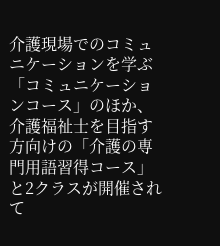介護現場でのコミュニケーションを学ぶ「コミュニケーションコース」のほか、介護福祉士を目指す方向けの「介護の専門用語習得コース」と2クラスが開催されて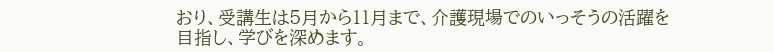おり、受講生は5月から11月まで、介護現場でのいっそうの活躍を目指し、学びを深めます。